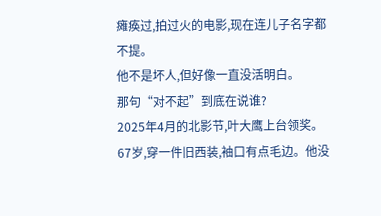瘫痪过,拍过火的电影,现在连儿子名字都不提。
他不是坏人,但好像一直没活明白。
那句“对不起”到底在说谁?
2025年4月的北影节,叶大鹰上台领奖。67岁,穿一件旧西装,袖口有点毛边。他没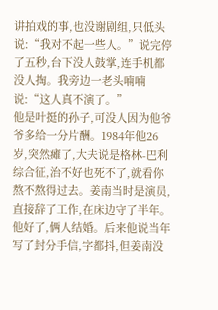讲拍戏的事,也没谢剧组,只低头说:“我对不起一些人。”说完停了五秒,台下没人鼓掌,连手机都没人掏。我旁边一老头喃喃说:“这人真不演了。”
他是叶挺的孙子,可没人因为他爷爷多给一分片酬。1984年他26岁,突然瘫了,大夫说是格林-巴利综合征,治不好也死不了,就看你熬不熬得过去。姜南当时是演员,直接辞了工作,在床边守了半年。他好了,俩人结婚。后来他说当年写了封分手信,字都抖,但姜南没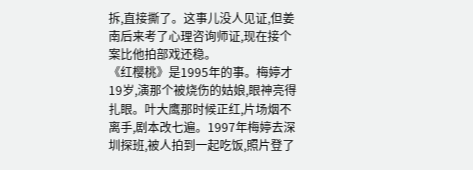拆,直接撕了。这事儿没人见证,但姜南后来考了心理咨询师证,现在接个案比他拍部戏还稳。
《红樱桃》是1995年的事。梅婷才19岁,演那个被烧伤的姑娘,眼神亮得扎眼。叶大鹰那时候正红,片场烟不离手,剧本改七遍。1997年梅婷去深圳探班,被人拍到一起吃饭,照片登了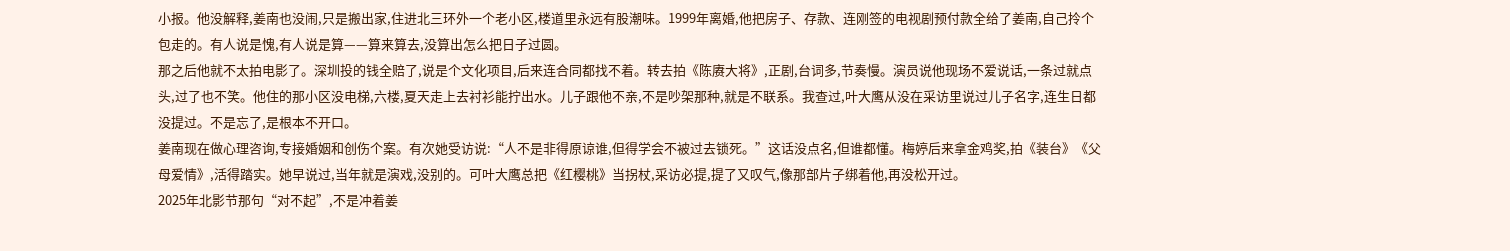小报。他没解释,姜南也没闹,只是搬出家,住进北三环外一个老小区,楼道里永远有股潮味。1999年离婚,他把房子、存款、连刚签的电视剧预付款全给了姜南,自己拎个包走的。有人说是愧,有人说是算——算来算去,没算出怎么把日子过圆。
那之后他就不太拍电影了。深圳投的钱全赔了,说是个文化项目,后来连合同都找不着。转去拍《陈赓大将》,正剧,台词多,节奏慢。演员说他现场不爱说话,一条过就点头,过了也不笑。他住的那小区没电梯,六楼,夏天走上去衬衫能拧出水。儿子跟他不亲,不是吵架那种,就是不联系。我查过,叶大鹰从没在采访里说过儿子名字,连生日都没提过。不是忘了,是根本不开口。
姜南现在做心理咨询,专接婚姻和创伤个案。有次她受访说:“人不是非得原谅谁,但得学会不被过去锁死。”这话没点名,但谁都懂。梅婷后来拿金鸡奖,拍《装台》《父母爱情》,活得踏实。她早说过,当年就是演戏,没别的。可叶大鹰总把《红樱桃》当拐杖,采访必提,提了又叹气,像那部片子绑着他,再没松开过。
2025年北影节那句“对不起”,不是冲着姜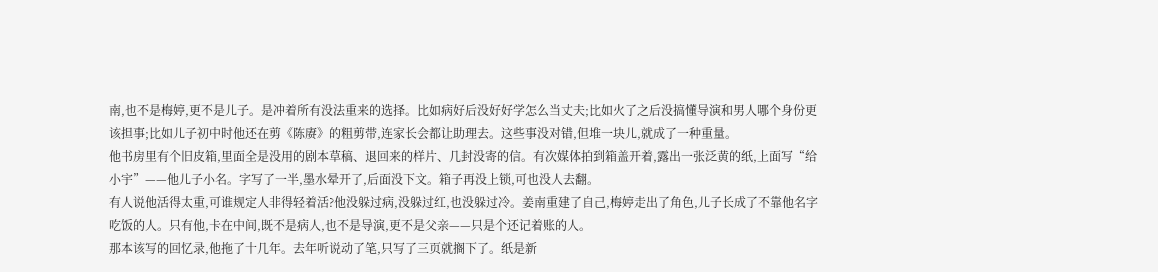南,也不是梅婷,更不是儿子。是冲着所有没法重来的选择。比如病好后没好好学怎么当丈夫;比如火了之后没搞懂导演和男人哪个身份更该担事;比如儿子初中时他还在剪《陈赓》的粗剪带,连家长会都让助理去。这些事没对错,但堆一块儿,就成了一种重量。
他书房里有个旧皮箱,里面全是没用的剧本草稿、退回来的样片、几封没寄的信。有次媒体拍到箱盖开着,露出一张泛黄的纸,上面写“给小宇”——他儿子小名。字写了一半,墨水晕开了,后面没下文。箱子再没上锁,可也没人去翻。
有人说他活得太重,可谁规定人非得轻着活?他没躲过病,没躲过红,也没躲过冷。姜南重建了自己,梅婷走出了角色,儿子长成了不靠他名字吃饭的人。只有他,卡在中间,既不是病人,也不是导演,更不是父亲——只是个还记着账的人。
那本该写的回忆录,他拖了十几年。去年听说动了笔,只写了三页就搁下了。纸是新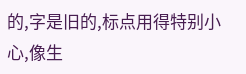的,字是旧的,标点用得特别小心,像生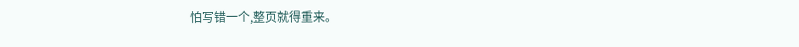怕写错一个,整页就得重来。